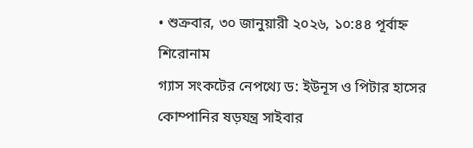• শুক্রবার, ৩০ জানুয়ারী ২০২৬, ১০:৪৪ পূর্বাহ্ন
শিরোনাম
গ্যাস সংকটের নেপথ্যে ড: ইউনূস ও পিটার হাসের কোম্পানির ষড়যন্ত্র সাইবার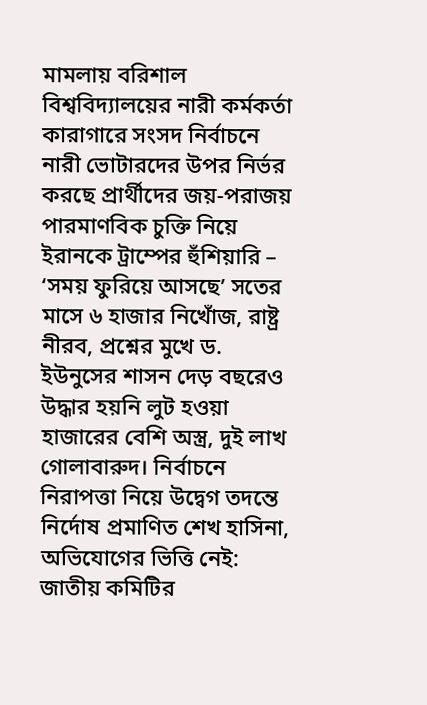মামলায় বরিশাল বিশ্ববিদ্যালয়ের নারী কর্মকর্তা কারাগারে সংসদ নির্বাচনে নারী ভোটারদের উপর নির্ভর করছে প্রার্থীদের জয়-পরাজয় পারমাণবিক চুক্তি নিয়ে ইরানকে ট্রাম্পের হুঁশিয়ারি – ‘সময় ফুরিয়ে আসছে’ সতের মাসে ৬ হাজার নিখোঁজ, রাষ্ট্র নীরব, প্রশ্নের মুখে ড. ইউনুসের শাসন দেড় বছরেও উদ্ধার হয়নি লুট হওয়া হাজারের বেশি অস্ত্র, দুই লাখ গোলাবারুদ। নির্বাচনে নিরাপত্তা নিয়ে উদ্বেগ তদন্তে নির্দোষ প্রমাণিত শেখ হাসিনা, অভিযোগের ভিত্তি নেই: জাতীয় কমিটির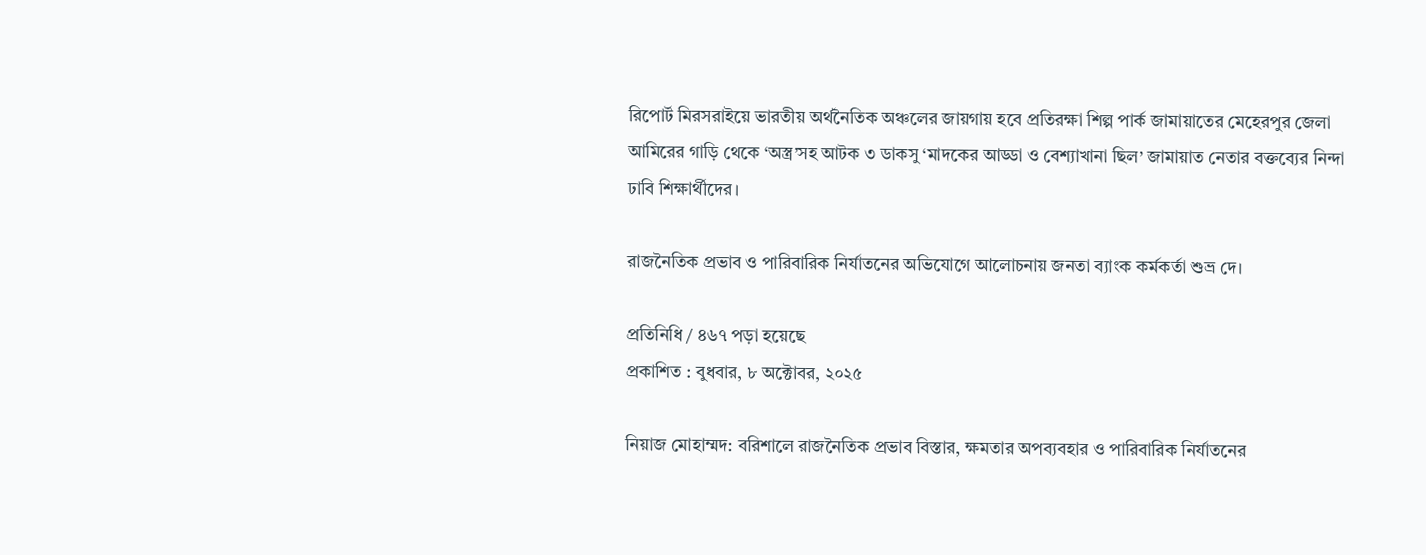রিপোর্ট মিরসরাইয়ে ভারতীয় অর্থনৈতিক অঞ্চলের জায়গায় হবে প্রতিরক্ষা শিল্প পার্ক জামায়াতের মেহেরপুর জেলা আমিরের গাড়ি থেকে ‘অস্ত্র’সহ আটক ৩ ডাকসু ‘মাদকের আড্ডা ও বেশ্যাখানা ছিল’ জামায়াত নেতার বক্তব্যের নিন্দা ঢাবি শিক্ষার্থীদের।

রাজনৈতিক প্রভাব ও পারিবারিক নির্যাতনের অভিযোগে আলোচনায় জনতা ব্যাংক কর্মকর্তা শুভ্র দে।

প্রতিনিধি / ৪৬৭ পড়া হয়েছে
প্রকাশিত : বুধবার, ৮ অক্টোবর, ২০২৫

নিয়াজ মোহাম্মদ: বরিশালে রাজনৈতিক প্রভাব বিস্তার, ক্ষমতার অপব্যবহার ও পারিবারিক নির্যাতনের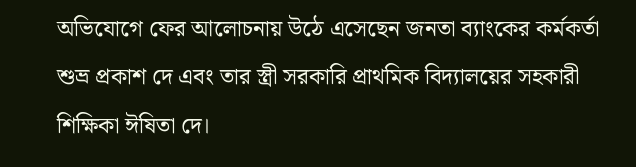অভিযোগে ফের আলোচনায় উঠে এসেছেন জনতা ব্যাংকের কর্মকর্তা শুভ্র প্রকাশ দে এবং তার স্ত্রী সরকারি প্রাথমিক বিদ্যালয়ের সহকারী শিক্ষিকা ঈষিতা দে।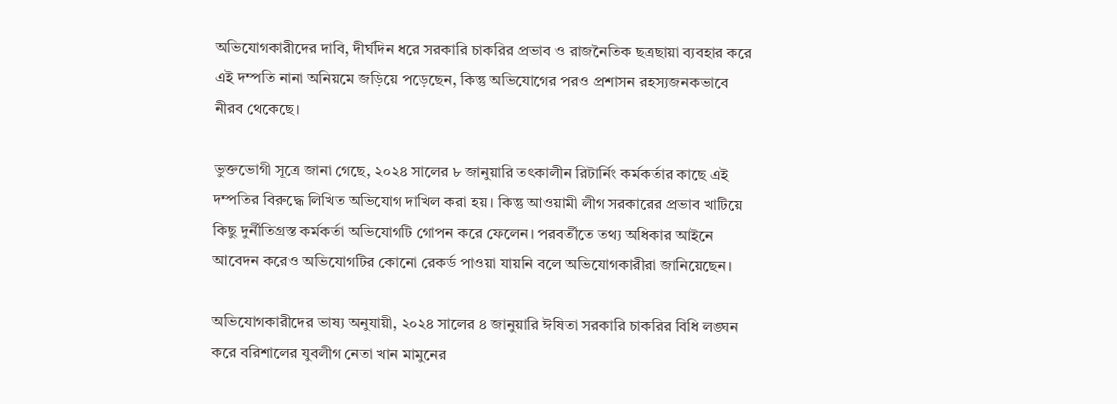অভিযোগকারীদের দাবি, দীর্ঘদিন ধরে সরকারি চাকরির প্রভাব ও রাজনৈতিক ছত্রছায়া ব্যবহার করে এই দম্পতি নানা অনিয়মে জড়িয়ে পড়েছেন, কিন্তু অভিযোগের পরও প্রশাসন রহস্যজনকভাবে নীরব থেকেছে।

ভুক্তভোগী সূত্রে জানা গেছে, ২০২৪ সালের ৮ জানুয়ারি তৎকালীন রিটার্নিং কর্মকর্তার কাছে এই দম্পতির বিরুদ্ধে লিখিত অভিযোগ দাখিল করা হয়। কিন্তু আওয়ামী লীগ সরকারের প্রভাব খাটিয়ে কিছু দুর্নীতিগ্রস্ত কর্মকর্তা অভিযোগটি গোপন করে ফেলেন। পরবর্তীতে তথ্য অধিকার আইনে আবেদন করেও অভিযোগটির কোনো রেকর্ড পাওয়া যায়নি বলে অভিযোগকারীরা জানিয়েছেন।

অভিযোগকারীদের ভাষ্য অনুযায়ী, ২০২৪ সালের ৪ জানুয়ারি ঈষিতা সরকারি চাকরির বিধি লঙ্ঘন করে বরিশালের যুবলীগ নেতা খান মামুনের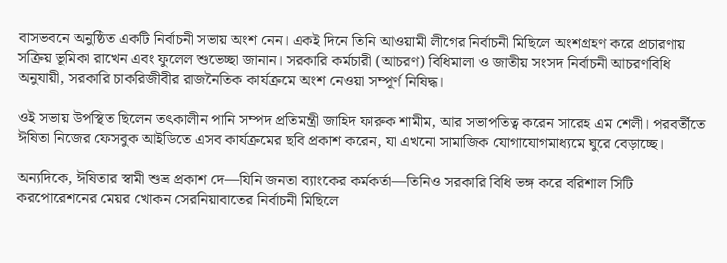বাসভবনে অনুষ্ঠিত একটি নির্বাচনী সভায় অংশ নেন। একই দিনে তিনি আওয়ামী লীগের নির্বাচনী মিছিলে অংশগ্রহণ করে প্রচারণায় সক্রিয় ভূমিকা রাখেন এবং ফুলেল শুভেচ্ছা জানান। সরকারি কর্মচারী (আচরণ) বিধিমালা ও জাতীয় সংসদ নির্বাচনী আচরণবিধি অনুযায়ী, সরকারি চাকরিজীবীর রাজনৈতিক কার্যক্রমে অংশ নেওয়া সম্পূর্ণ নিষিদ্ধ।

ওই সভায় উপস্থিত ছিলেন তৎকালীন পানি সম্পদ প্রতিমন্ত্রী জাহিদ ফারুক শামীম, আর সভাপতিত্ব করেন সারেহ এম শেলী। পরবর্তীতে ঈষিতা নিজের ফেসবুক আইডিতে এসব কার্যক্রমের ছবি প্রকাশ করেন, যা এখনো সামাজিক যোগাযোগমাধ্যমে ঘুরে বেড়াচ্ছে।

অন্যদিকে, ঈষিতার স্বামী শুভ্র প্রকাশ দে—যিনি জনতা ব্যাংকের কর্মকর্তা—তিনিও সরকারি বিধি ভঙ্গ করে বরিশাল সিটি করপোরেশনের মেয়র খোকন সেরনিয়াবাতের নির্বাচনী মিছিলে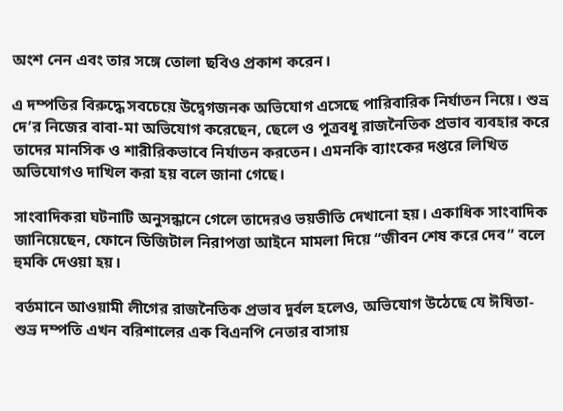অংশ নেন এবং তার সঙ্গে তোলা ছবিও প্রকাশ করেন।

এ দম্পতির বিরুদ্ধে সবচেয়ে উদ্বেগজনক অভিযোগ এসেছে পারিবারিক নির্যাতন নিয়ে। শুভ্র দে’র নিজের বাবা-মা অভিযোগ করেছেন, ছেলে ও পুত্রবধূ রাজনৈতিক প্রভাব ব্যবহার করে তাদের মানসিক ও শারীরিকভাবে নির্যাতন করতেন। এমনকি ব্যাংকের দপ্তরে লিখিত অভিযোগও দাখিল করা হয় বলে জানা গেছে।

সাংবাদিকরা ঘটনাটি অনুসন্ধানে গেলে তাদেরও ভয়ভীতি দেখানো হয়। একাধিক সাংবাদিক জানিয়েছেন, ফোনে ডিজিটাল নিরাপত্তা আইনে মামলা দিয়ে “জীবন শেষ করে দেব” বলে হুমকি দেওয়া হয়।

বর্তমানে আওয়ামী লীগের রাজনৈতিক প্রভাব দুর্বল হলেও, অভিযোগ উঠেছে যে ঈষিতা-শুভ্র দম্পতি এখন বরিশালের এক বিএনপি নেতার বাসায়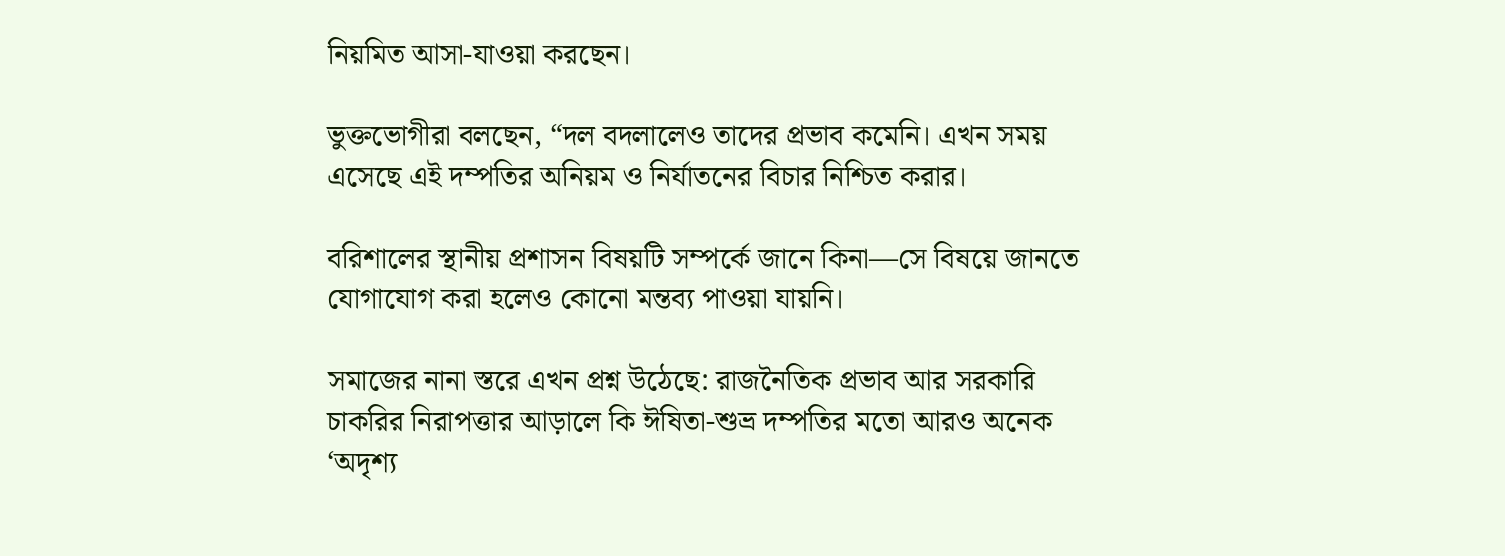নিয়মিত আসা-যাওয়া করছেন।

ভুক্তভোগীরা বলছেন, “দল বদলালেও তাদের প্রভাব কমেনি। এখন সময় এসেছে এই দম্পতির অনিয়ম ও নির্যাতনের বিচার নিশ্চিত করার।

বরিশালের স্থানীয় প্রশাসন বিষয়টি সম্পর্কে জানে কিনা—সে বিষয়ে জানতে যোগাযোগ করা হলেও কোনো মন্তব্য পাওয়া যায়নি।

সমাজের নানা স্তরে এখন প্রশ্ন উঠেছে: রাজনৈতিক প্রভাব আর সরকারি চাকরির নিরাপত্তার আড়ালে কি ঈষিতা-শুভ্র দম্পতির মতো আরও অনেক ‘অদৃশ্য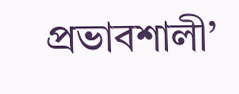প্রভাবশালী’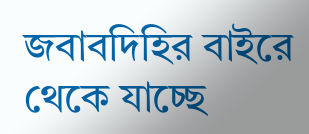জবাবদিহির বাইরে থেকে যাচ্ছে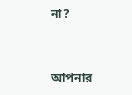না?


আপনার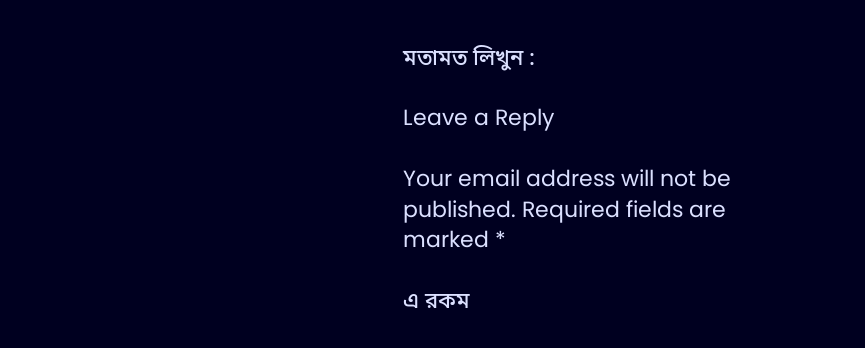মতামত লিখুন :

Leave a Reply

Your email address will not be published. Required fields are marked *

এ রকম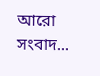আরো সংবাদ...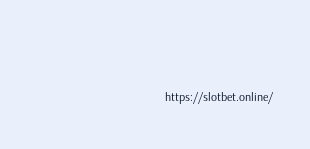https://slotbet.online/